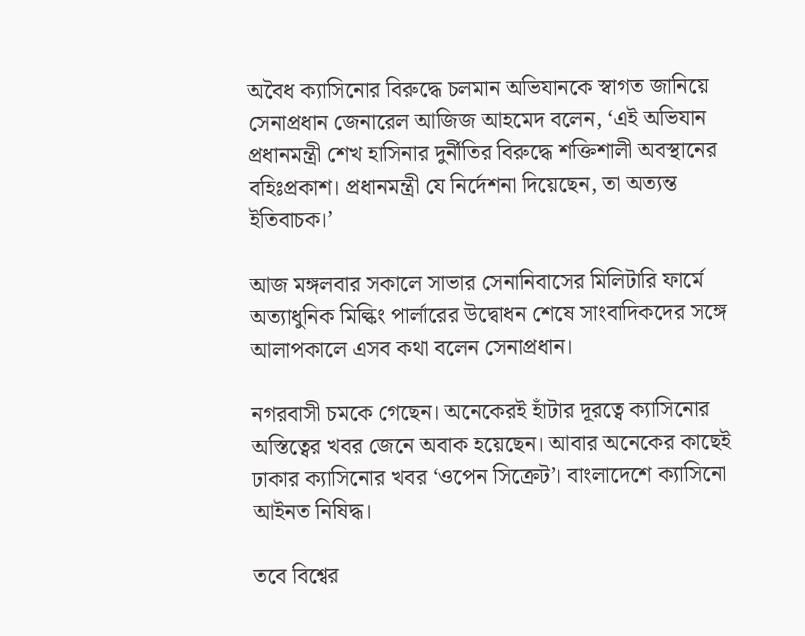অবৈধ ক্যাসিনোর বিরুদ্ধে চলমান অভিযানকে স্বাগত জানিয়ে সেনাপ্রধান জেনারেল আজিজ আহমেদ বলেন, ‘এই অভিযান প্রধানমন্ত্রী শেখ হাসিনার দুর্নীতির বিরুদ্ধে শক্তিশালী অবস্থানের বহিঃপ্রকাশ। প্রধানমন্ত্রী যে নির্দেশনা দিয়েছেন, তা অত্যন্ত ইতিবাচক।’

আজ মঙ্গলবার সকালে সাভার সেনানিবাসের মিলিটারি ফার্মে অত্যাধুনিক মিল্কিং পার্লারের উদ্বোধন শেষে সাংবাদিকদের সঙ্গে আলাপকালে এসব কথা বলেন সেনাপ্রধান।

নগরবাসী চমকে গেছেন। অনেকেরই হাঁটার দূরত্বে ক্যাসিনোর অস্তিত্বের খবর জেনে অবাক হয়েছেন। আবার অনেকের কাছেই ঢাকার ক্যাসিনোর খবর ‘ওপেন সিক্রেট’। বাংলাদেশে ক্যাসিনো আইনত নিষিদ্ধ।

তবে বিশ্বের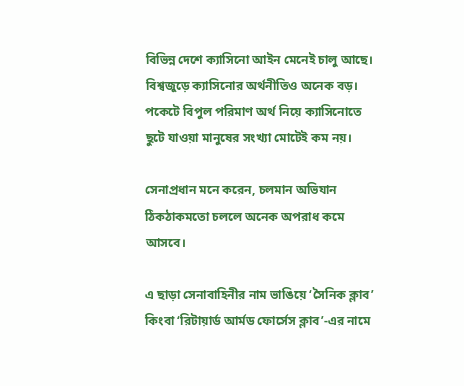বিভিন্ন দেশে ক্যাসিনো আইন মেনেই চালু আছে। বিশ্বজুড়ে ক্যাসিনোর অর্থনীতিও অনেক বড়। পকেটে বিপুল পরিমাণ অর্থ নিয়ে ক্যাসিনোতে ছুটে যাওয়া মানুষের সংখ্যা মোটেই কম নয়।

সেনাপ্রধান মনে করেন, চলমান অভিযান ঠিকঠাকমতো চললে অনেক অপরাধ কমে আসবে।

এ ছাড়া সেনাবাহিনীর নাম ভাঙিয়ে ‘সৈনিক ক্লাব’ কিংবা ‘রিটায়ার্ড আর্মড ফোর্সেস ক্লাব’-এর নামে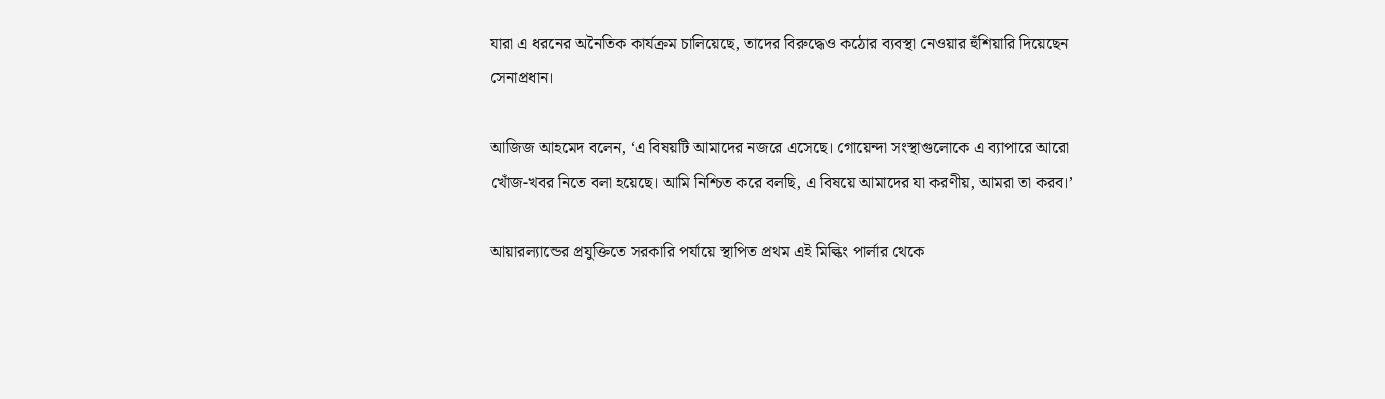যারা এ ধরনের অনৈতিক কার্যক্রম চালিয়েছে, তাদের বিরুদ্ধেও কঠোর ব্যবস্থা নেওয়ার হুঁশিয়ারি দিয়েছেন সেনাপ্রধান।

আজিজ আহমেদ বলেন, ‘এ বিষয়টি আমাদের নজরে এসেছে। গোয়েন্দা সংস্থাগুলোকে এ ব্যাপারে আরো খোঁজ-খবর নিতে বলা হয়েছে। আমি নিশ্চিত করে বলছি, এ বিষয়ে আমাদের যা করণীয়, আমরা তা করব।’

আয়ারল্যান্ডের প্রযুক্তিতে সরকারি পর্যায়ে স্থাপিত প্রথম এই মিল্কিং পার্লার থেকে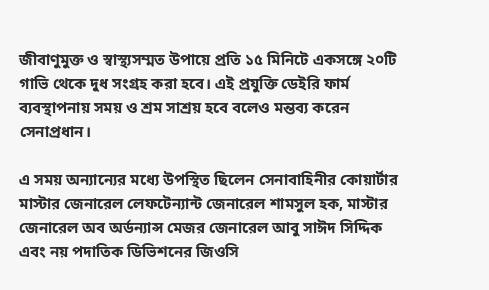জীবাণুমুক্ত ও স্বাস্থ্যসম্মত উপায়ে প্রতি ১৫ মিনিটে একসঙ্গে ২০টি গাভি থেকে দুধ সংগ্রহ করা হবে। এই প্রযুক্তি ডেইরি ফার্ম ব্যবস্থাপনায় সময় ও শ্রম সাশ্রয় হবে বলেও মন্তব্য করেন সেনাপ্রধান।

এ সময় অন্যান্যের মধ্যে উপস্থিত ছিলেন সেনাবাহিনীর কোয়ার্টার মাস্টার জেনারেল লেফটেন্যান্ট জেনারেল শামসুল হক, মাস্টার জেনারেল অব অর্ডন্যান্স মেজর জেনারেল আবু সাঈদ সিদ্দিক এবং নয় পদাতিক ডিভিশনের জিওসি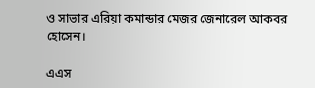ও সাভার এরিয়া কমান্ডার মেজর জেনারেল আকবর হোসেন।

এএস